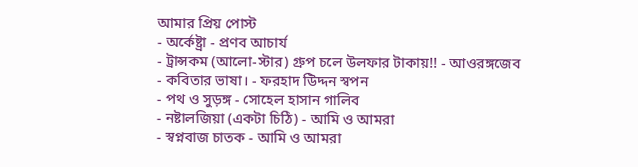আমার প্রিয় পোস্ট
- অর্কেষ্ট্রা - প্রণব আচার্য
- ট্রান্সকম (আলো-স্টার) গ্রুপ চলে উলফার টাকায়!! - আওরঙ্গজেব
- কবিতার ভাষা। - ফরহাদ উিদ্দন স্বপন
- পথ ও সুড়ঙ্গ - সোহেল হাসান গালিব
- নষ্টালজিয়া (একটা চিঠি) - আমি ও আমরা
- স্বপ্নবাজ চাতক - আমি ও আমরা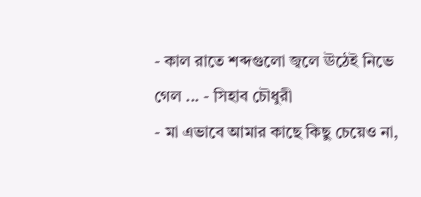- কাল রাতে শব্দগুলো জ্বলে ঊঠেই নিভে গেল ... - সিহাব চৌধুরী
- মা এভাবে আমার কাছে কিছু চেয়েও না,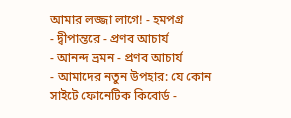আমার লজ্জা লাগে! - হমপগ্র
- দ্বীপান্তরে - প্রণব আচার্য
- আনন্দ ভ্রমন - প্রণব আচার্য
- আমাদের নতুন উপহার: যে কোন সাইটে ফোনেটিক কিবোর্ড -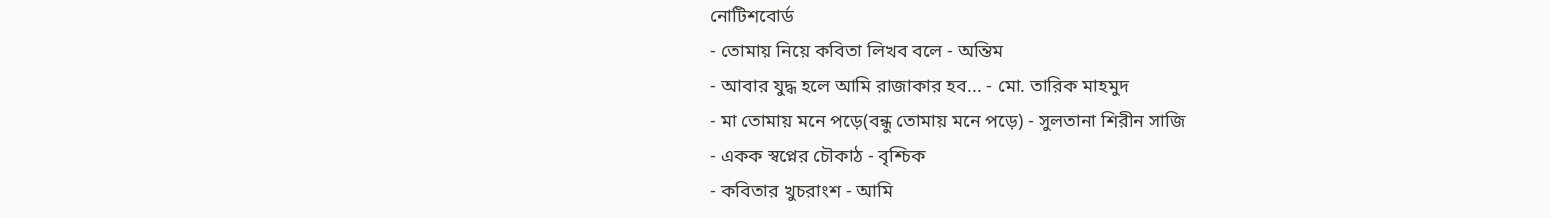নোটিশবোর্ড
- তোমায় নিয়ে কবিতা লিখব বলে - অন্তিম
- আবার যুদ্ধ হলে আমি রাজাকার হব... - মো. তারিক মাহমুদ
- মা তোমায় মনে পড়ে(বন্ধু তোমায় মনে পড়ে) - সুলতানা শিরীন সাজি
- একক স্বপ্নের চৌকাঠ - বৃশ্চিক
- কবিতার খুচরাংশ - আমি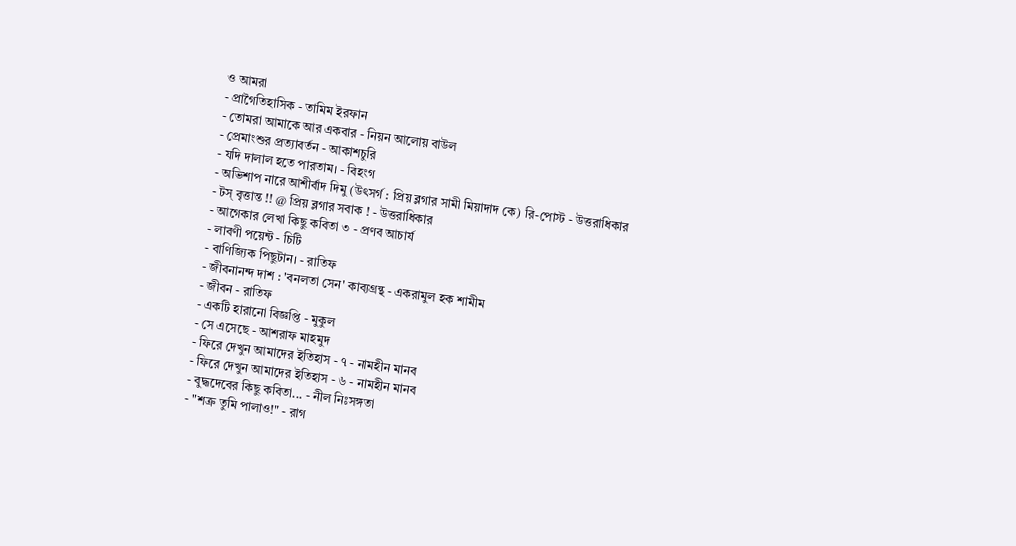ও আমরা
- প্রাগৈতিহাসিক - তামিম ইরফান
- তোমরা আমাকে আর একবার - নিয়ন আলোয় বাউল
- প্রেমাংশুর প্রত্যাবর্তন - আকাশচুরি
- যদি দালাল হতে পারতাম। - বিহংগ
- অভিশাপ নারে আশীর্বাদ দিমু (উৎসর্গ : প্রিয় ব্লগার সামী মিয়াদাদ কে) রি-পোস্ট - উত্তরাধিকার
- টস্ বৃত্তান্ত !! @ প্রিয় ব্লগার সবাক ! - উত্তরাধিকার
- আগেকার লেখা কিছু কবিতা ৩ - প্রণব আচার্য
- লাবণী পয়েন্ট - চিটি
- বাণিজ্যিক পিছুটান। - রাতিফ
- জীবনানন্দ দাশ : 'বনলতা সেন' কাব্যগ্রন্থ - একরামুল হক শামীম
- জীবন - রাতিফ
- একটি হারানো বিজ্ঞপ্তি - মুকুল
- সে এসেছে - আশরাফ মাহমুদ
- ফিরে দেখুন আমাদের ইতিহাস - ৭ - নামহীন মানব
- ফিরে দেখুন আমাদের ইতিহাস - ৬ - নামহীন মানব
- বুদ্ধদেবের কিছু কবিতা... - নীল নিঃসঙ্গতা
- "শত্রু তুমি পালাও!" - রাগ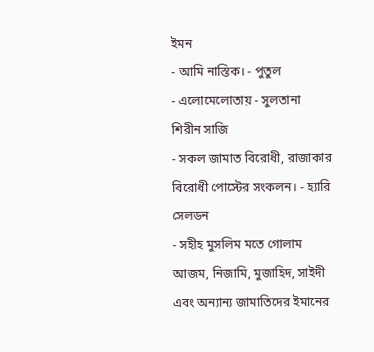ইমন
- আমি নাস্তিক। - পুতুল
- এলোমেলোতায় - সুলতানা শিরীন সাজি
- সকল জামাত বিরোধী, রাজাকার বিরোধী পোস্টের সংকলন। - হ্যারি সেলডন
- সহীহ মুসলিম মতে গোলাম আজম, নিজামি, মুজাহিদ, সাইদী এবং অন্যান্য জামাতিদের ইমানের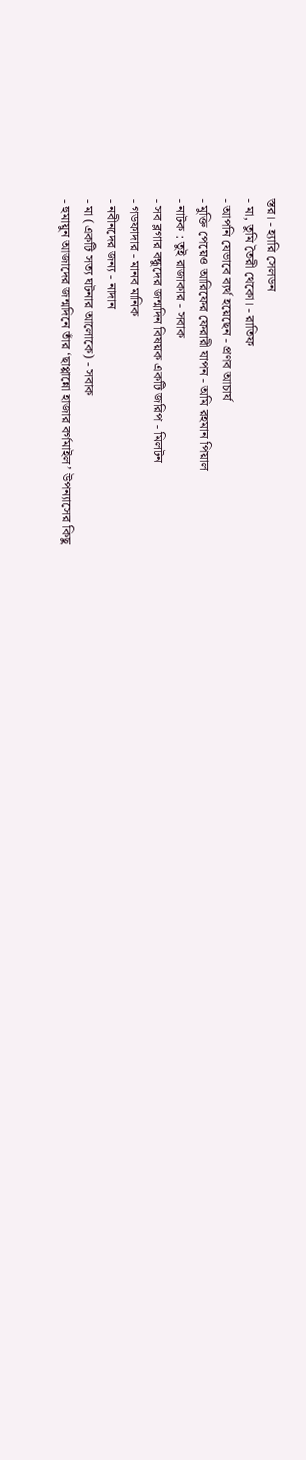স্তর। - হ্যারি সেলডন
- মা, তুমি তৈরী থেকো। - রাতিফ
- আপনি যেভাবে ব্যর্থ হয়েছেন - প্রণব আচার্য
- মুক্তি পেয়েও আরিফের ফেরারী যাপন - অমি রহমান পিয়াল
- নাটক : তুই রাজাকার - সবাক
- সব ব্লগার বন্ধুদের জন্মদিন বিষয়ক একটি জরিপ - মিলটন
- গডফাদার - মানব মানিক
- নবীনদের জন্য - নাদান
- মা (একটি সত্য ঘটনার আলোকে) - সবাক
- হুমায়ুন আজাদের জন্মদিনে তাঁর ‘ছাপ্পান্নো হাজার বর্গমাইল’ উপন্যাসের কিছু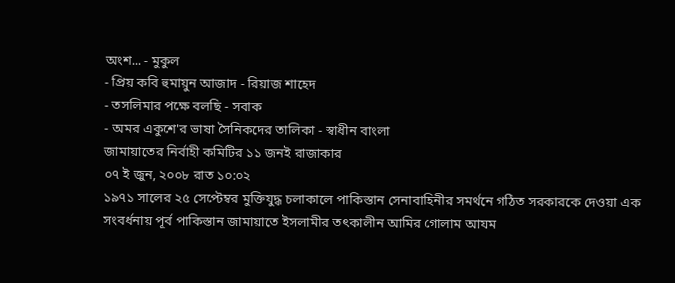অংশ... - মুকুল
- প্রিয় কবি হুমায়ুন আজাদ - রিয়াজ শাহেদ
- তসলিমার পক্ষে বলছি - সবাক
- অমর একুশে'র ভাষা সৈনিকদের তালিকা - স্বাধীন বাংলা
জামায়াতের নির্বাহী কমিটির ১১ জনই রাজাকার
০৭ ই জুন, ২০০৮ রাত ১০:০২
১৯৭১ সালের ২৫ সেপ্টেম্বর মুক্তিযুদ্ধ চলাকালে পাকিস্তান সেনাবাহিনীর সমর্থনে গঠিত সরকারকে দেওয়া এক সংবর্ধনায় পূর্ব পাকিস্তান জামায়াতে ইসলামীর তৎকালীন আমির গোলাম আযম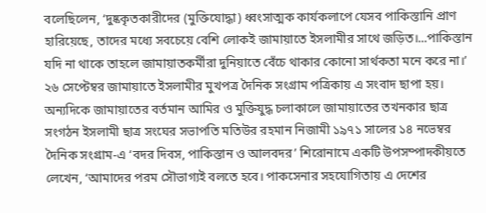বলেছিলেন, ‘দুষ্ককৃতকারীদের (মুক্তিযোদ্ধা) ধ্বংসাত্মক কার্যকলাপে যেসব পাকিস্তানি প্রাণ হারিয়েছে, তাদের মধ্যে সবচেয়ে বেশি লোকই জামায়াতে ইসলামীর সাথে জড়িত।...পাকিস্তান যদি না থাকে তাহলে জামায়াতকর্মীরা দুনিয়াতে বেঁচে থাকার কোনো সার্থকতা মনে করে না।’ ২৬ সেপ্টেম্বর জামায়াতে ইসলামীর মুখপত্র দৈনিক সংগ্রাম পত্রিকায় এ সংবাদ ছাপা হয়।
অন্যদিকে জামায়াতের বর্তমান আমির ও মুক্তিযুদ্ধ চলাকালে জামায়াতের তখনকার ছাত্র সংগঠন ইসলামী ছাত্র সংঘের সভাপতি মতিউর রহমান নিজামী ১৯৭১ সালের ১৪ নভেম্বর দৈনিক সংগ্রাম-এ ‘বদর দিবস, পাকিস্তান ও আলবদর’ শিরোনামে একটি উপসম্পাদকীয়তে লেখেন, ‘আমাদের পরম সৌভাগ্যই বলতে হবে। পাকসেনার সহযোগিতায় এ দেশের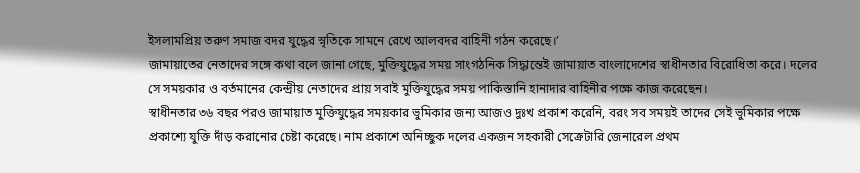ইসলামপ্রিয় তরুণ সমাজ বদর যুদ্ধের স্নৃতিকে সামনে রেখে আলবদর বাহিনী গঠন করেছে।’
জামায়াতের নেতাদের সঙ্গে কথা বলে জানা গেছে, মুক্তিযুদ্ধের সময় সাংগঠনিক সিদ্ধান্তেই জামায়াত বাংলাদেশের স্বাধীনতার বিরোধিতা করে। দলের সে সময়কার ও বর্তমানের কেন্দ্রীয় নেতাদের প্রায় সবাই মুক্তিযুদ্ধের সময় পাকিস্তানি হানাদার বাহিনীর পক্ষে কাজ করেছেন।
স্বাধীনতার ৩৬ বছর পরও জামায়াত মুক্তিযুদ্ধের সময়কার ভুমিকার জন্য আজও দুঃখ প্রকাশ করেনি, বরং সব সময়ই তাদের সেই ভুমিকার পক্ষে প্রকাশ্যে যুক্তি দাঁড় করানোর চেষ্টা করেছে। নাম প্রকাশে অনিচ্ছুক দলের একজন সহকারী সেক্রেটারি জেনারেল প্রথম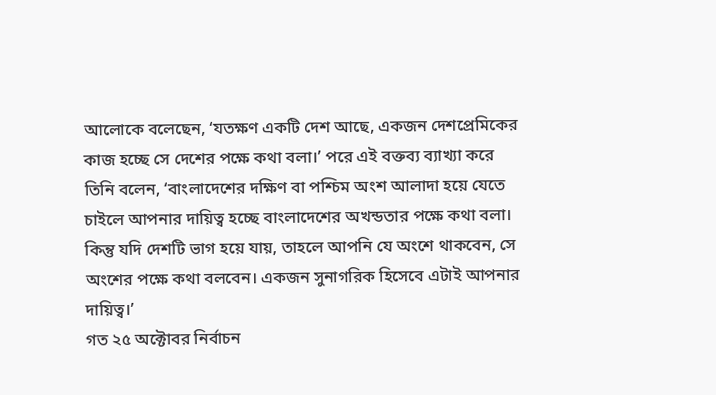আলোকে বলেছেন, ‘যতক্ষণ একটি দেশ আছে, একজন দেশপ্রেমিকের কাজ হচ্ছে সে দেশের পক্ষে কথা বলা।’ পরে এই বক্তব্য ব্যাখ্যা করে তিনি বলেন, ‘বাংলাদেশের দক্ষিণ বা পশ্চিম অংশ আলাদা হয়ে যেতে চাইলে আপনার দায়িত্ব হচ্ছে বাংলাদেশের অখন্ডতার পক্ষে কথা বলা। কিন্তু যদি দেশটি ভাগ হয়ে যায়, তাহলে আপনি যে অংশে থাকবেন, সে অংশের পক্ষে কথা বলবেন। একজন সুনাগরিক হিসেবে এটাই আপনার দায়িত্ব।’
গত ২৫ অক্টোবর নির্বাচন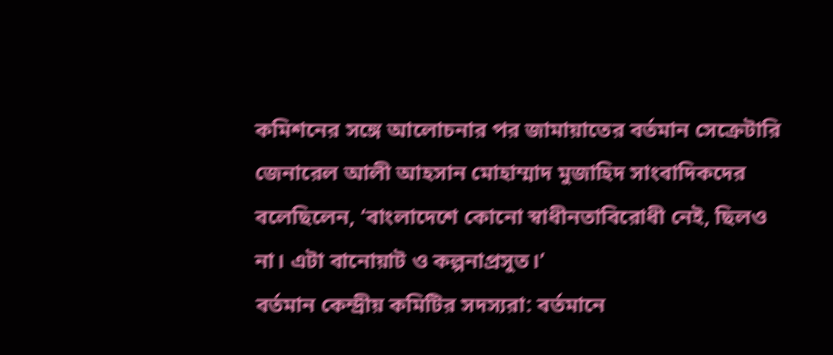কমিশনের সঙ্গে আলোচনার পর জামায়াতের বর্তমান সেক্রেটারি জেনারেল আলী আহসান মোহাম্মাদ মুজাহিদ সাংবাদিকদের বলেছিলেন, ‘বাংলাদেশে কোনো স্বাধীনতাবিরোধী নেই, ছিলও না। এটা বানোয়াট ও কল্পনাপ্রসুত।’
বর্তমান কেন্দ্রীয় কমিটির সদস্যরা: বর্তমানে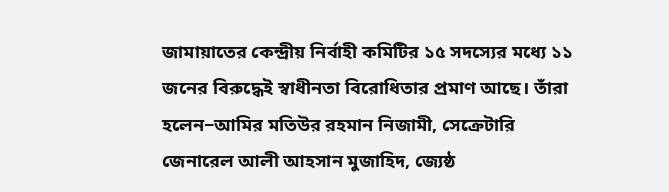জামায়াতের কেন্দ্রীয় নির্বাহী কমিটির ১৫ সদস্যের মধ্যে ১১ জনের বিরুদ্ধেই স্বাধীনতা বিরোধিতার প্রমাণ আছে। তাঁরা হলেন−আমির মতিউর রহমান নিজামী, সেক্রেটারি জেনারেল আলী আহসান মুজাহিদ, জ্যেষ্ঠ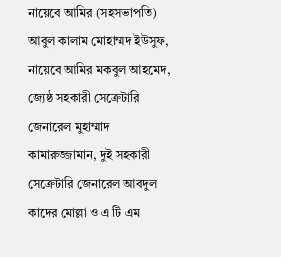নায়েবে আমির (সহসভাপতি) আবুল কালাম মোহাম্মদ ইউসুফ, নায়েবে আমির মকবুল আহমেদ, জ্যেষ্ঠ সহকারী সেক্রেটারি জেনারেল মুহাম্মাদ কামারুজ্জামান, দুই সহকারী সেক্রেটারি জেনারেল আবদুল কাদের মোল্লা ও এ টি এম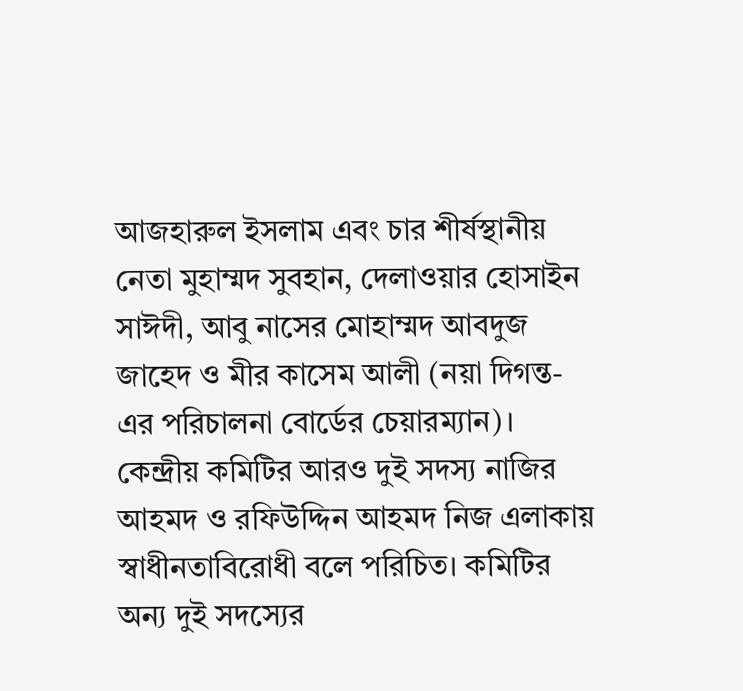আজহারুল ইসলাম এবং চার শীর্ষস্থানীয় নেতা মুহাম্মদ সুবহান, দেলাওয়ার হোসাইন সাঈদী, আবু নাসের মোহাম্মদ আবদুজ জাহেদ ও মীর কাসেম আলী (নয়া দিগন্ত-এর পরিচালনা বোর্ডের চেয়ারম্যান)।
কেন্দ্রীয় কমিটির আরও দুই সদস্য নাজির আহমদ ও রফিউদ্দিন আহমদ নিজ এলাকায় স্বাধীনতাবিরোধী বলে পরিচিত। কমিটির অন্য দুই সদস্যের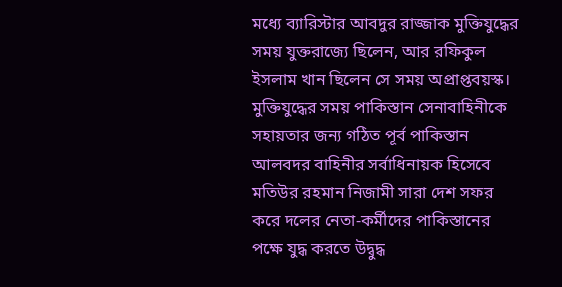মধ্যে ব্যারিস্টার আবদুর রাজ্জাক মুক্তিযুদ্ধের সময় যুক্তরাজ্যে ছিলেন, আর রফিকুল ইসলাম খান ছিলেন সে সময় অপ্রাপ্তবয়স্ক।
মুক্তিযুদ্ধের সময় পাকিস্তান সেনাবাহিনীকে সহায়তার জন্য গঠিত পূর্ব পাকিস্তান আলবদর বাহিনীর সর্বাধিনায়ক হিসেবে মতিউর রহমান নিজামী সারা দেশ সফর করে দলের নেতা-কর্মীদের পাকিস্তানের পক্ষে যুদ্ধ করতে উদ্বুদ্ধ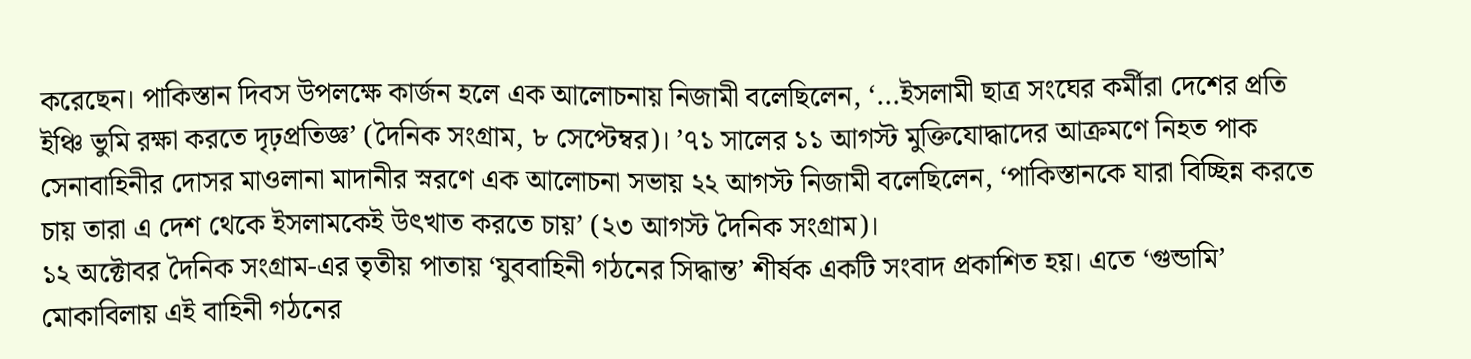করেছেন। পাকিস্তান দিবস উপলক্ষে কার্জন হলে এক আলোচনায় নিজামী বলেছিলেন, ‘...ইসলামী ছাত্র সংঘের কর্মীরা দেশের প্রতি ইঞ্চি ভুমি রক্ষা করতে দৃঢ়প্রতিজ্ঞ’ (দৈনিক সংগ্রাম, ৮ সেপ্টেম্বর)। ’৭১ সালের ১১ আগস্ট মুক্তিযোদ্ধাদের আক্রমণে নিহত পাক সেনাবাহিনীর দোসর মাওলানা মাদানীর স্নরণে এক আলোচনা সভায় ২২ আগস্ট নিজামী বলেছিলেন, ‘পাকিস্তানকে যারা বিচ্ছিন্ন করতে চায় তারা এ দেশ থেকে ইসলামকেই উৎখাত করতে চায়’ (২৩ আগস্ট দৈনিক সংগ্রাম)।
১২ অক্টোবর দৈনিক সংগ্রাম-এর তৃতীয় পাতায় ‘যুববাহিনী গঠনের সিদ্ধান্ত’ শীর্ষক একটি সংবাদ প্রকাশিত হয়। এতে ‘গুন্ডামি’ মোকাবিলায় এই বাহিনী গঠনের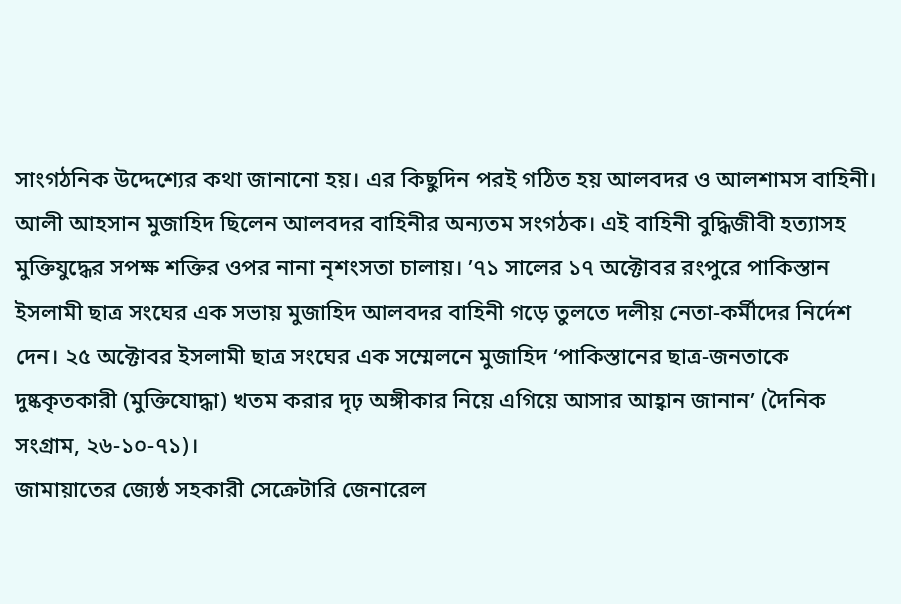সাংগঠনিক উদ্দেশ্যের কথা জানানো হয়। এর কিছুদিন পরই গঠিত হয় আলবদর ও আলশামস বাহিনী।
আলী আহসান মুজাহিদ ছিলেন আলবদর বাহিনীর অন্যতম সংগঠক। এই বাহিনী বুদ্ধিজীবী হত্যাসহ মুক্তিযুদ্ধের সপক্ষ শক্তির ওপর নানা নৃশংসতা চালায়। ’৭১ সালের ১৭ অক্টোবর রংপুরে পাকিস্তান ইসলামী ছাত্র সংঘের এক সভায় মুজাহিদ আলবদর বাহিনী গড়ে তুলতে দলীয় নেতা-কর্মীদের নির্দেশ দেন। ২৫ অক্টোবর ইসলামী ছাত্র সংঘের এক সম্মেলনে মুজাহিদ ‘পাকিস্তানের ছাত্র-জনতাকে দুষ্ককৃতকারী (মুক্তিযোদ্ধা) খতম করার দৃঢ় অঙ্গীকার নিয়ে এগিয়ে আসার আহ্বান জানান’ (দৈনিক সংগ্রাম, ২৬-১০-৭১)।
জামায়াতের জ্যেষ্ঠ সহকারী সেক্রেটারি জেনারেল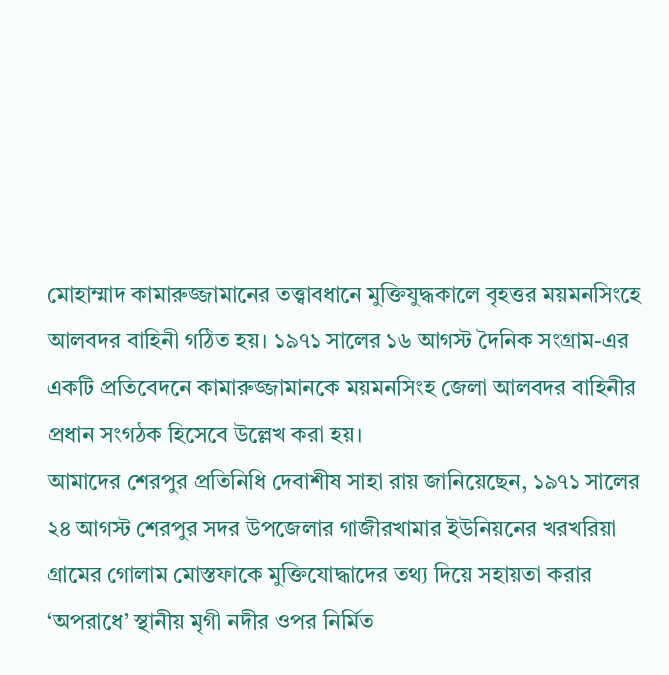মোহাম্মাদ কামারুজ্জামানের তত্ত্বাবধানে মুক্তিযুদ্ধকালে বৃহত্তর ময়মনসিংহে আলবদর বাহিনী গঠিত হয়। ১৯৭১ সালের ১৬ আগস্ট দৈনিক সংগ্রাম-এর একটি প্রতিবেদনে কামারুজ্জামানকে ময়মনসিংহ জেলা আলবদর বাহিনীর প্রধান সংগঠক হিসেবে উল্লেখ করা হয়।
আমাদের শেরপুর প্রতিনিধি দেবাশীষ সাহা রায় জানিয়েছেন, ১৯৭১ সালের ২৪ আগস্ট শেরপুর সদর উপজেলার গাজীরখামার ইউনিয়নের খরখরিয়া গ্রামের গোলাম মোস্তফাকে মুক্তিযোদ্ধাদের তথ্য দিয়ে সহায়তা করার ‘অপরাধে’ স্থানীয় মৃগী নদীর ওপর নির্মিত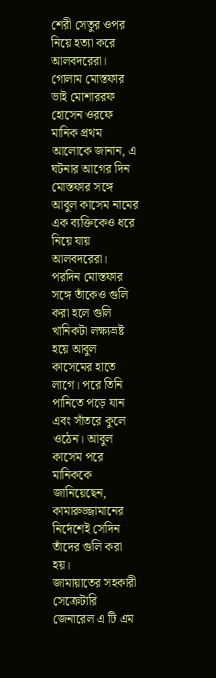শেরী সেতুর ওপর নিয়ে হত্যা করে আলবদরেরা।
গোলাম মোস্তফার ভাই মোশাররফ হোসেন ওরফে মানিক প্রথম আলোকে জানান, এ ঘটনার আগের দিন মোস্তফার সঙ্গে আবুল কাসেম নামের এক ব্যক্তিকেও ধরে নিয়ে যায় আলবদরেরা। পরদিন মোস্তফার সঙ্গে তাঁকেও গুলি করা হলে গুলি খানিকটা লক্ষ্যভ্রষ্ট হয়ে আবুল কাসেমের হাতে লাগে। পরে তিনি পানিতে পড়ে যান এবং সাঁতরে কুলে ওঠেন। আবুল কাসেম পরে মানিককে জানিয়েছেন, কামারুজ্জামানের নির্দেশেই সেদিন তাঁদের গুলি করা হয়।
জামায়াতের সহকারী সেক্রেটারি জেনারেল এ টি এম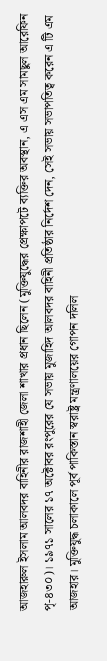আজহারুল ইসলাম আলবদর বাহিনীর রাজশাহী জেলা শাখার প্রধান ছিলেন (মুক্তিযুদ্ধের প্রেক্ষাপটে ব্যক্তির অবস্থান, এ এস এম সামছুল আরেফিন পৃ-৪৩০)। ১৯৭১ সালের ১৭ অক্টোবর রংপুরের যে সভায় মুজাহিদ আলবদর বাহিনী প্রতিষ্ঠার নির্দেশ দেন, সেই সভায় সভাপতিত্ব করেন এ টি এম আজহার। মুক্তিযুদ্ধ চলাকালে পূর্ব পাকিস্তান স্বরাষ্ট্র মন্ত্রণালয়ের গোপন দলিল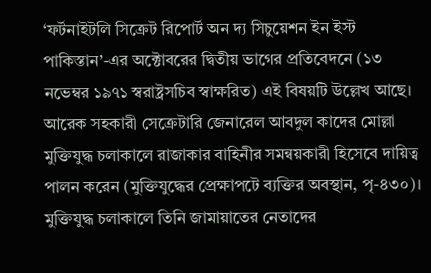‘ফর্টনাইটলি সিক্রেট রিপোর্ট অন দ্য সিচুয়েশন ইন ইস্ট পাকিস্তান’-এর অক্টোবরের দ্বিতীয় ভাগের প্রতিবেদনে (১৩ নভেম্বর ১৯৭১ স্বরাষ্ট্রসচিব স্বাক্ষরিত) এই বিষয়টি উল্লেখ আছে।
আরেক সহকারী সেক্রেটারি জেনারেল আবদুল কাদের মোল্লা মুক্তিযুদ্ধ চলাকালে রাজাকার বাহিনীর সমন্বয়কারী হিসেবে দায়িত্ব পালন করেন (মুক্তিযুদ্ধের প্রেক্ষাপটে ব্যক্তির অবস্থান, পৃ-৪৩০)। মুক্তিযুদ্ধ চলাকালে তিনি জামায়াতের নেতাদের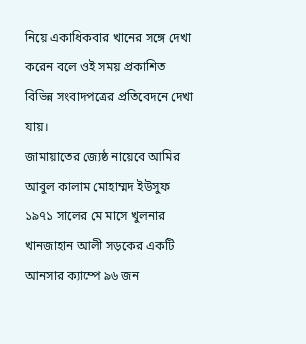নিয়ে একাধিকবার খানের সঙ্গে দেখা করেন বলে ওই সময় প্রকাশিত বিভিন্ন সংবাদপত্রের প্রতিবেদনে দেখা যায়।
জামায়াতের জ্যেষ্ঠ নায়েবে আমির আবুল কালাম মোহাম্মদ ইউসুফ ১৯৭১ সালের মে মাসে খুলনার খানজাহান আলী সড়কের একটি আনসার ক্যাম্পে ৯৬ জন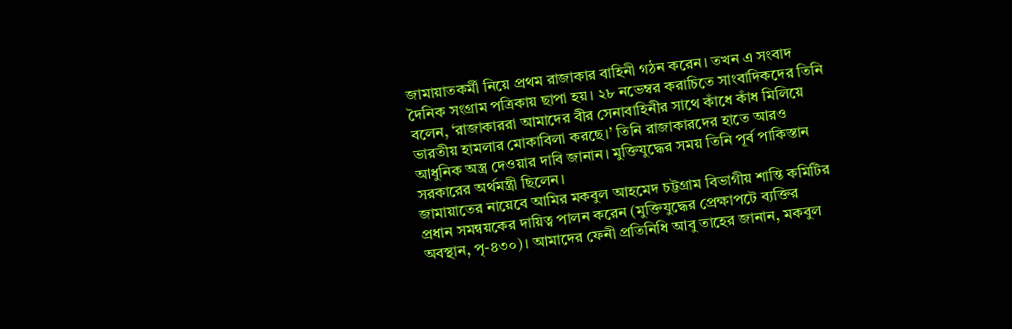জামায়াতকর্মী নিয়ে প্রথম রাজাকার বাহিনী গঠন করেন। তখন এ সংবাদ দৈনিক সংগ্রাম পত্রিকায় ছাপা হয়। ২৮ নভেম্বর করাচিতে সাংবাদিকদের তিনি বলেন, ‘রাজাকাররা আমাদের বীর সেনাবাহিনীর সাথে কাঁধে কাঁধ মিলিয়ে ভারতীয় হামলার মোকাবিলা করছে।’ তিনি রাজাকারদের হাতে আরও আধুনিক অস্ত্র দেওয়ার দাবি জানান। মুক্তিযুদ্ধের সময় তিনি পূর্ব পাকিস্তান সরকারের অর্থমন্ত্রী ছিলেন।
জামায়াতের নায়েবে আমির মকবুল আহমেদ চট্টগ্রাম বিভাগীয় শান্তি কমিটির প্রধান সমন্বয়কের দায়িত্ব পালন করেন (মুক্তিযুদ্ধের প্রেক্ষাপটে ব্যক্তির অবস্থান, পৃ-৪৩০)। আমাদের ফেনী প্রতিনিধি আবু তাহের জানান, মকবুল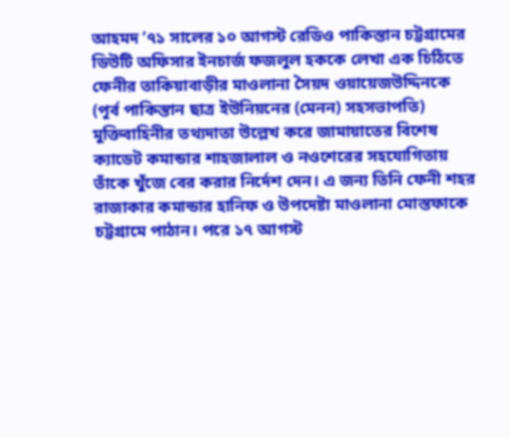আহমদ ’৭১ সালের ১০ আগস্ট রেডিও পাকিস্তান চট্টগ্রামের ডিউটি অফিসার ইনচার্জ ফজলুল হককে লেখা এক চিঠিতে ফেনীর তাকিয়াবাড়ীর মাওলানা সৈয়দ ওয়ায়েজউদ্দিনকে (পূর্ব পাকিস্তান ছাত্র ইউনিয়নের (মেনন) সহসভাপতি) মুক্তিবাহিনীর তথ্যদাতা উল্লেখ করে জামায়াতের বিশেষ ক্যাডেট কমান্ডার শাহজালাল ও নওশেরের সহযোগিতায় তাঁকে খুঁজে বের করার নির্দেশ দেন। এ জন্য তিনি ফেনী শহর রাজাকার কমান্ডার হানিফ ও উপদেষ্টা মাওলানা মোস্তফাকে চট্টগ্রামে পাঠান। পরে ১৭ আগস্ট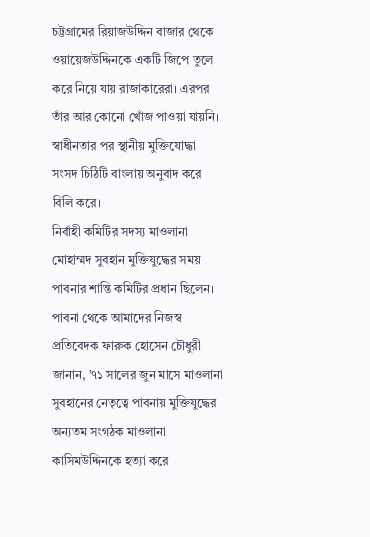চট্টগ্রামের রিয়াজউদ্দিন বাজার থেকে ওয়ায়েজউদ্দিনকে একটি জিপে তুলে করে নিয়ে যায় রাজাকারেরা। এরপর তাঁর আর কোনো খোঁজ পাওয়া যায়নি। স্বাধীনতার পর স্থানীয় মুক্তিযোদ্ধা সংসদ চিঠিটি বাংলায় অনুবাদ করে বিলি করে।
নির্বাহী কমিটির সদস্য মাওলানা মোহাম্মদ সুবহান মুক্তিযুদ্ধের সময় পাবনার শান্তি কমিটির প্রধান ছিলেন। পাবনা থেকে আমাদের নিজস্ব প্রতিবেদক ফারুক হোসেন চৌধুরী জানান, ’৭১ সালের জুন মাসে মাওলানা সুবহানের নেতৃত্বে পাবনায় মুক্তিযুদ্ধের অন্যতম সংগঠক মাওলানা কাসিমউদ্দিনকে হত্যা করে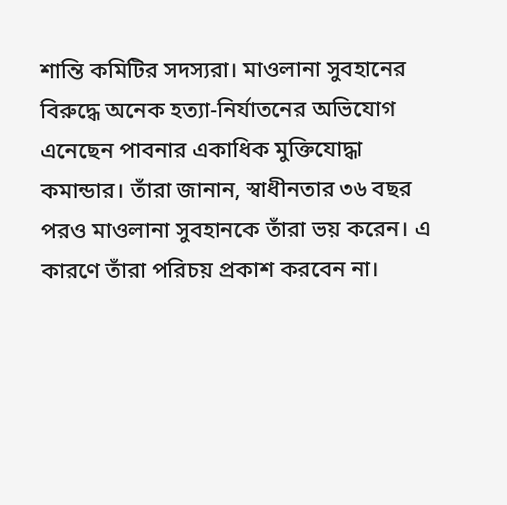শান্তি কমিটির সদস্যরা। মাওলানা সুবহানের বিরুদ্ধে অনেক হত্যা-নির্যাতনের অভিযোগ এনেছেন পাবনার একাধিক মুক্তিযোদ্ধা কমান্ডার। তাঁরা জানান, স্বাধীনতার ৩৬ বছর পরও মাওলানা সুবহানকে তাঁরা ভয় করেন। এ কারণে তাঁরা পরিচয় প্রকাশ করবেন না।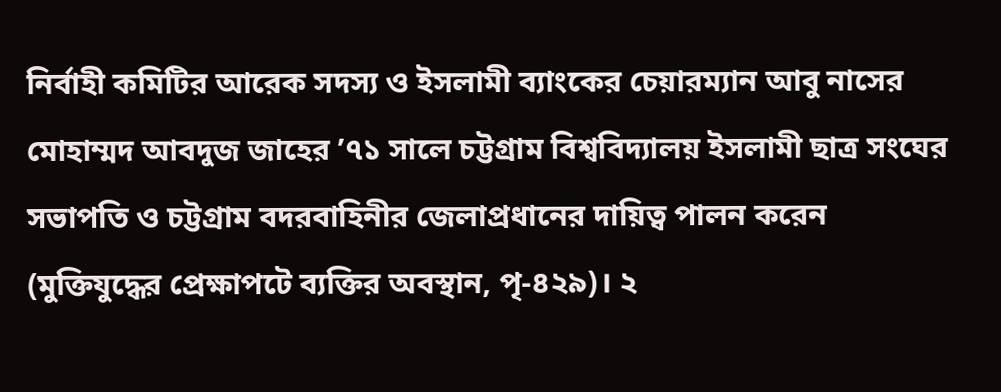নির্বাহী কমিটির আরেক সদস্য ও ইসলামী ব্যাংকের চেয়ারম্যান আবু নাসের মোহাম্মদ আবদুজ জাহের ’৭১ সালে চট্টগ্রাম বিশ্ববিদ্যালয় ইসলামী ছাত্র সংঘের সভাপতি ও চট্টগ্রাম বদরবাহিনীর জেলাপ্রধানের দায়িত্ব পালন করেন (মুক্তিযুদ্ধের প্রেক্ষাপটে ব্যক্তির অবস্থান, পৃ-৪২৯)। ২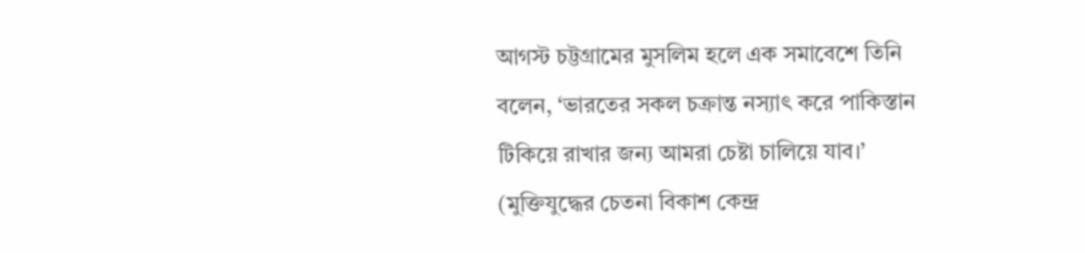আগস্ট চট্টগ্রামের মুসলিম হলে এক সমাবেশে তিনি বলেন, ‘ভারতের সকল চক্রান্ত নস্যাৎ করে পাকিস্তান টিকিয়ে রাখার জন্য আমরা চেষ্টা চালিয়ে যাব।’ (মুক্তিযুদ্ধের চেতনা বিকাশ কেন্দ্র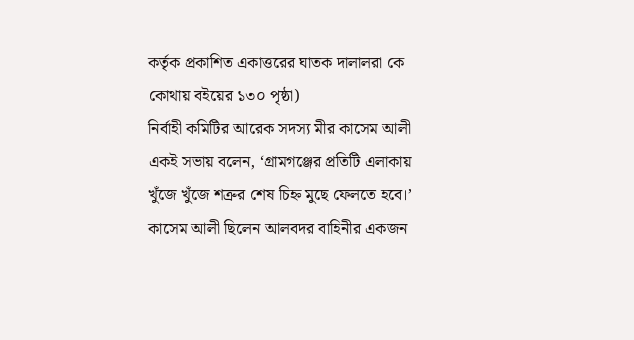কর্তৃক প্রকাশিত একাত্তরের ঘাতক দালালরা কে কোথায় বইয়ের ১৩০ পৃষ্ঠা)
নির্বাহী কমিটির আরেক সদস্য মীর কাসেম আলী একই সভায় বলেন, ‘গ্রামগঞ্জের প্রতিটি এলাকায় খুঁজে খুঁজে শত্রুর শেষ চিহ্ন মুছে ফেলতে হবে।’ কাসেম আলী ছিলেন আলবদর বাহিনীর একজন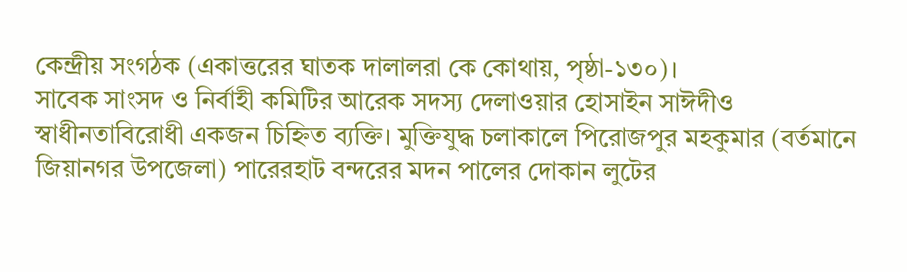কেন্দ্রীয় সংগঠক (একাত্তরের ঘাতক দালালরা কে কোথায়, পৃষ্ঠা-১৩০)।
সাবেক সাংসদ ও নির্বাহী কমিটির আরেক সদস্য দেলাওয়ার হোসাইন সাঈদীও স্বাধীনতাবিরোধী একজন চিহ্নিত ব্যক্তি। মুক্তিযুদ্ধ চলাকালে পিরোজপুর মহকুমার (বর্তমানে জিয়ানগর উপজেলা) পারেরহাট বন্দরের মদন পালের দোকান লুটের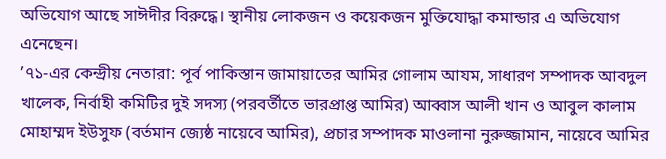অভিযোগ আছে সাঈদীর বিরুদ্ধে। স্থানীয় লোকজন ও কয়েকজন মুক্তিযোদ্ধা কমান্ডার এ অভিযোগ এনেছেন।
’৭১-এর কেন্দ্রীয় নেতারা: পূর্ব পাকিস্তান জামায়াতের আমির গোলাম আযম, সাধারণ সম্পাদক আবদুল খালেক, নির্বাহী কমিটির দুই সদস্য (পরবর্তীতে ভারপ্রাপ্ত আমির) আব্বাস আলী খান ও আবুল কালাম মোহাম্মদ ইউসুফ (বর্তমান জ্যেষ্ঠ নায়েবে আমির), প্রচার সম্পাদক মাওলানা নুরুজ্জামান, নায়েবে আমির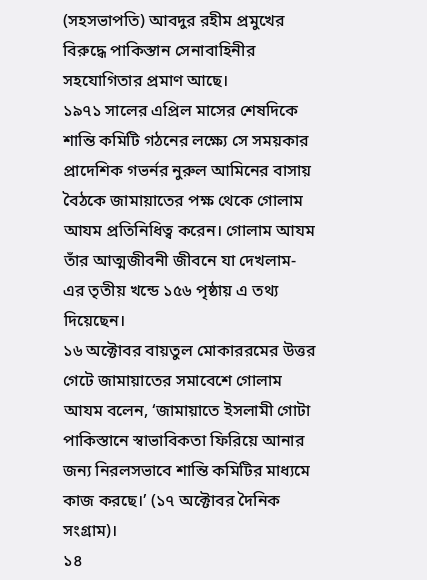(সহসভাপতি) আবদুর রহীম প্রমুখের বিরুদ্ধে পাকিস্তান সেনাবাহিনীর সহযোগিতার প্রমাণ আছে।
১৯৭১ সালের এপ্রিল মাসের শেষদিকে শান্তি কমিটি গঠনের লক্ষ্যে সে সময়কার প্রাদেশিক গভর্নর নুরুল আমিনের বাসায় বৈঠকে জামায়াতের পক্ষ থেকে গোলাম আযম প্রতিনিধিত্ব করেন। গোলাম আযম তাঁর আত্মজীবনী জীবনে যা দেখলাম-এর তৃতীয় খন্ডে ১৫৬ পৃষ্ঠায় এ তথ্য দিয়েছেন।
১৬ অক্টোবর বায়তুল মোকাররমের উত্তর গেটে জামায়াতের সমাবেশে গোলাম আযম বলেন, ‘জামায়াতে ইসলামী গোটা পাকিস্তানে স্বাভাবিকতা ফিরিয়ে আনার জন্য নিরলসভাবে শান্তি কমিটির মাধ্যমে কাজ করছে।’ (১৭ অক্টোবর দৈনিক সংগ্রাম)।
১৪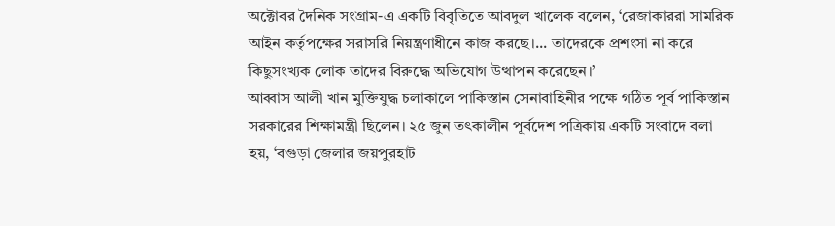অক্টোবর দৈনিক সংগ্রাম-এ একটি বিবৃতিতে আবদুল খালেক বলেন, ‘রেজাকাররা সামরিক আইন কর্তৃপক্ষের সরাসরি নিয়ন্ত্রণাধীনে কাজ করছে।... তাদেরকে প্রশংসা না করে কিছুসংখ্যক লোক তাদের বিরুদ্ধে অভিযোগ উত্থাপন করেছেন।’
আব্বাস আলী খান মুক্তিযুদ্ধ চলাকালে পাকিস্তান সেনাবাহিনীর পক্ষে গঠিত পূর্ব পাকিস্তান সরকারের শিক্ষামন্ত্রী ছিলেন। ২৫ জুন তৎকালীন পূর্বদেশ পত্রিকায় একটি সংবাদে বলা হয়, ‘বগুড়া জেলার জয়পুরহাট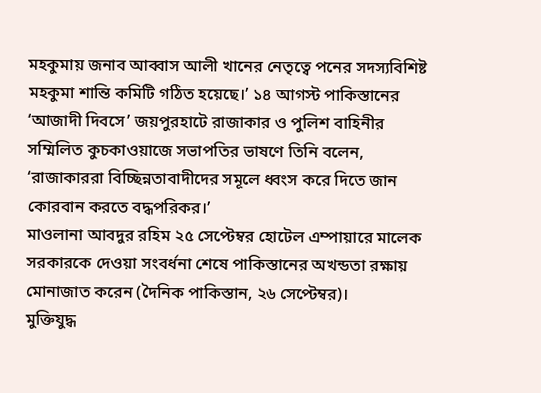মহকুমায় জনাব আব্বাস আলী খানের নেতৃত্বে পনের সদস্যবিশিষ্ট মহকুমা শান্তি কমিটি গঠিত হয়েছে।’ ১৪ আগস্ট পাকিস্তানের ‘আজাদী দিবসে’ জয়পুরহাটে রাজাকার ও পুলিশ বাহিনীর সম্মিলিত কুচকাওয়াজে সভাপতির ভাষণে তিনি বলেন, ‘রাজাকাররা বিচ্ছিন্নতাবাদীদের সমূলে ধ্বংস করে দিতে জান কোরবান করতে বদ্ধপরিকর।’
মাওলানা আবদুর রহিম ২৫ সেপ্টেম্বর হোটেল এম্পায়ারে মালেক সরকারকে দেওয়া সংবর্ধনা শেষে পাকিস্তানের অখন্ডতা রক্ষায় মোনাজাত করেন (দৈনিক পাকিস্তান, ২৬ সেপ্টেম্বর)।
মুক্তিযুদ্ধ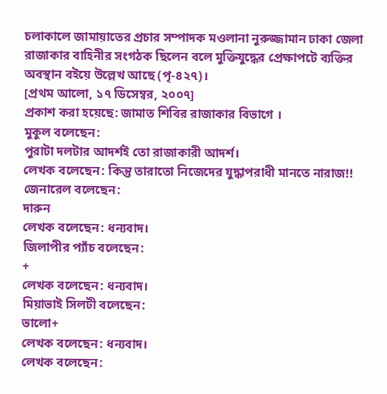চলাকালে জামায়াতের প্রচার সম্পাদক মওলানা নুরুজ্জামান ঢাকা জেলা রাজাকার বাহিনীর সংগঠক ছিলেন বলে মুক্তিযুদ্ধের প্রেক্ষাপটে ব্যক্তির অবস্থান বইয়ে উল্লেখ আছে (পৃ-৪২৭)।
[প্রথম আলো, ১৭ ডিসেম্বর, ২০০৭]
প্রকাশ করা হয়েছে: জামাত শিবির রাজাকার বিভাগে ।
মুকুল বলেছেন:
পুরাটা দলটার আদর্শই তো রাজাকারী আদর্শ।
লেখক বলেছেন: কিন্তু তারাতো নিজেদের যুদ্ধাপরাধী মানতে নারাজ!!
জেনারেল বলেছেন:
দারুন
লেখক বলেছেন: ধন্যবাদ।
জিলাপীর প্যাঁচ বলেছেন:
+
লেখক বলেছেন: ধন্যবাদ।
মিয়াভাই সিলটী বলেছেন:
ভালো+
লেখক বলেছেন: ধন্যবাদ।
লেখক বলেছেন: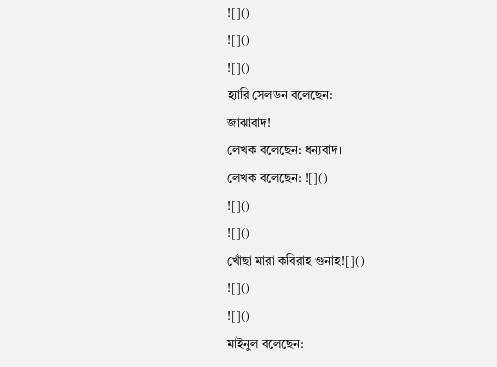![]()
![]()
![]()
হ্যারি সেলডন বলেছেন:
জাঝাবাদ!
লেখক বলেছেন: ধন্যবাদ।
লেখক বলেছেন: ![]()
![]()
![]()
খোঁছা মারা কবিরাহ গুনাহ![]()
![]()
![]()
মাইনুল বলেছেন: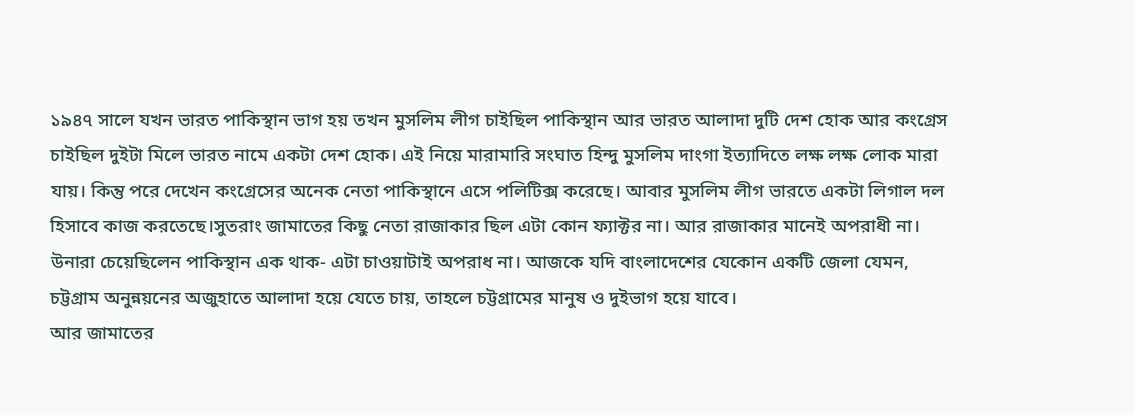১৯৪৭ সালে যখন ভারত পাকিস্থান ভাগ হয় তখন মুসলিম লীগ চাইছিল পাকিস্থান আর ভারত আলাদা দুটি দেশ হোক আর কংগ্রেস চাইছিল দুইটা মিলে ভারত নামে একটা দেশ হোক। এই নিয়ে মারামারি সংঘাত হিন্দু মুসলিম দাংগা ইত্যাদিতে লক্ষ লক্ষ লোক মারা যায়। কিন্তু পরে দেখেন কংগ্রেসের অনেক নেতা পাকিস্থানে এসে পলিটিক্স করেছে। আবার মুসলিম লীগ ভারতে একটা লিগাল দল হিসাবে কাজ করতেছে।সুতরাং জামাতের কিছু নেতা রাজাকার ছিল এটা কোন ফ্যাক্টর না। আর রাজাকার মানেই অপরাধী না। উনারা চেয়েছিলেন পাকিস্থান এক থাক- এটা চাওয়াটাই অপরাধ না। আজকে যদি বাংলাদেশের যেকোন একটি জেলা যেমন, চট্টগ্রাম অনুন্নয়নের অজুহাতে আলাদা হয়ে যেতে চায়, তাহলে চট্টগ্রামের মানুষ ও দুইভাগ হয়ে যাবে।
আর জামাতের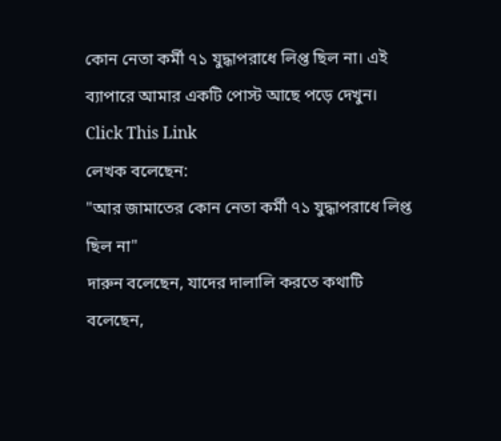কোন নেতা কর্মী ৭১ যুদ্ধাপরাধে লিপ্ত ছিল না। এই ব্যাপারে আমার একটি পোস্ট আছে পড়ে দেখুন।
Click This Link
লেখক বলেছেন:
"আর জামাতের কোন নেতা কর্মী ৭১ যুদ্ধাপরাধে লিপ্ত ছিল না"
দারুন বলেছেন, যাদের দালালি করতে কথাটি বলেছেন,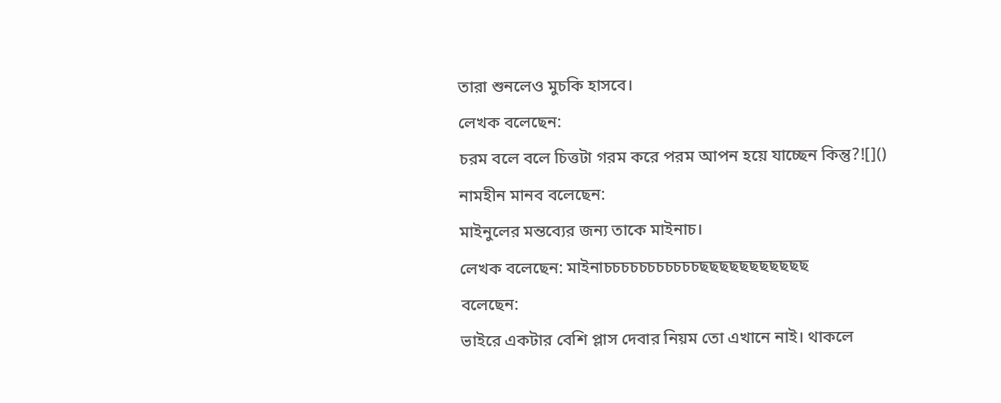তারা শুনলেও মুচকি হাসবে।
লেখক বলেছেন:
চরম বলে বলে চিত্তটা গরম করে পরম আপন হয়ে যাচ্ছেন কিন্তু?![]()
নামহীন মানব বলেছেন:
মাইনুলের মন্তব্যের জন্য তাকে মাইনাচ।
লেখক বলেছেন: মাইনাচচচচচচচচচচচছছছছছছছছছছছ
বলেছেন:
ভাইরে একটার বেশি প্লাস দেবার নিয়ম তো এখানে নাই। থাকলে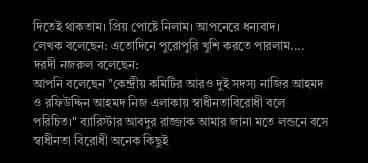দিতেই থাকতাম। প্রিয় পোষ্টে নিলাম। আপনেরে ধন্যবাদ।
লেখক বলেছেন: এতোদিনে পুরোপুরি খুশি করতে পারলাম....
দরদী নজরুল বলেছেন:
আপনি বলেছেন "কেন্দ্রীয় কমিটির আরও দুই সদস্য নাজির আহমদ ও রফিউদ্দিন আহমদ নিজ এলাকায় স্বাধীনতাবিরোধী বলে পরিচিত।" ব্যারিস্টার আবদুর রাজ্জাক আমার জানা মতে লন্ডনে বসে স্বাধীনতা বিরোধী অনেক কিছুই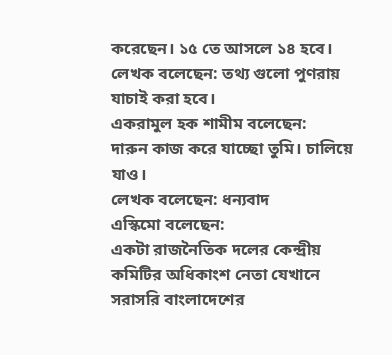করেছেন। ১৫ তে আসলে ১৪ হবে।
লেখক বলেছেন: তথ্য গুলো পুণরায় যাচাই করা হবে।
একরামুল হক শামীম বলেছেন:
দারুন কাজ করে যাচ্ছো তুমি। চালিয়ে যাও।
লেখক বলেছেন: ধন্যবাদ
এস্কিমো বলেছেন:
একটা রাজনৈতিক দলের কেন্দ্রীয় কমিটির অধিকাংশ নেতা যেখানে সরাসরি বাংলাদেশের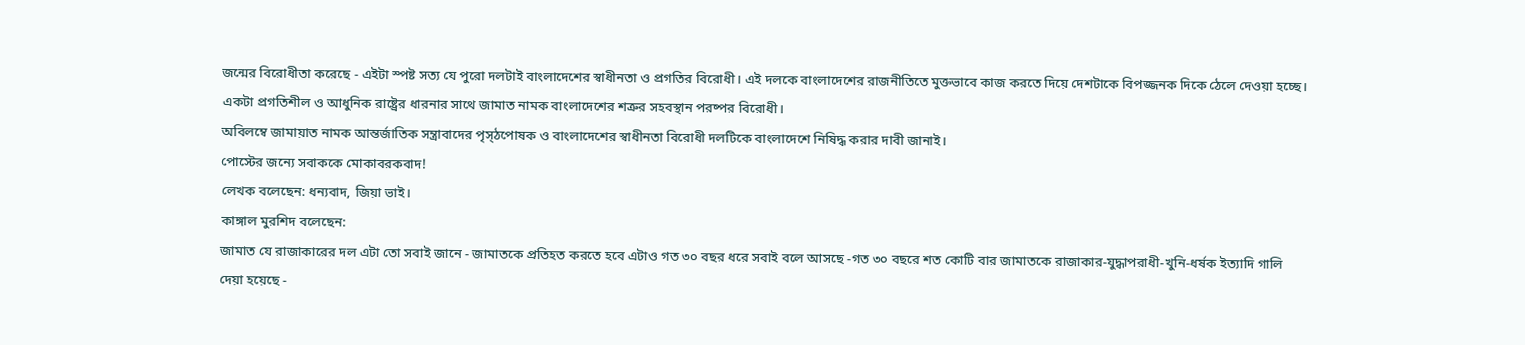জন্মের বিরোধীতা করেছে - এইটা স্পষ্ট সত্য যে পুরো দলটাই বাংলাদেশের স্বাধীনতা ও প্রগতির বিরোধী। এই দলকে বাংলাদেশের রাজনীতিতে মুক্তভাবে কাজ করতে দিয়ে দেশটাকে বিপজ্জনক দিকে ঠেলে দেওয়া হচ্ছে। একটা প্রগতিশীল ও আধুনিক রাষ্ট্রের ধারনার সাথে জামাত নামক বাংলাদেশের শত্রুর সহবস্থান পরষ্পর বিরোধী।
অবিলম্বে জামায়াত নামক আন্তর্জাতিক সন্ত্রাবাদের পৃস্ঠপোষক ও বাংলাদেশের স্বাধীনতা বিরোধী দলটিকে বাংলাদেশে নিষিদ্ধ করার দাবী জানাই।
পোস্টের জন্যে সবাককে মোকাবরকবাদ!
লেখক বলেছেন: ধন্যবাদ, জিয়া ভাই।
কাঙ্গাল মুরশিদ বলেছেন:
জামাত যে রাজাকারের দল এটা তো সবাই জানে - জামাতকে প্রতিহত করতে হবে এটাও গত ৩০ বছর ধরে সবাই বলে আসছে -গত ৩০ বছরে শত কোটি বার জামাতকে রাজাকার-যুদ্ধাপরাধী-খুনি-ধর্ষক ইত্যাদি গালি দেয়া হয়েছে -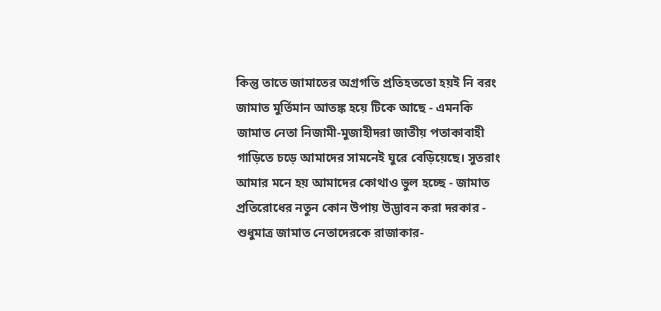কিন্তু তাতে জামাতের অগ্রগতি প্রতিহততো হয়ই নি বরং জামাত মুর্তিমান আতঙ্ক হয়ে টিকে আছে - এমনকি জামাত নেতা নিজামী-মুজাহীদরা জাতীয় পতাকাবাহী গাড়িতে চড়ে আমাদের সামনেই ঘুরে বেড়িয়েছে। সুতরাং আমার মনে হয় আমাদের কোথাও ভুল হচ্ছে - জামাত প্রতিরোধের নতুন কোন উপায় উদ্ভাবন করা দরকার - শুধুমাত্র জামাত নেতাদেরকে রাজাকার-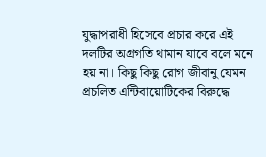যুদ্ধাপরাধী হিসেবে প্রচার করে এই দলটির অগ্রগতি থামান যাবে বলে মনে হয় না। কিছু কিছু রোগ জীবানু যেমন প্রচলিত এন্টিবায়োটিকের বিরুদ্ধে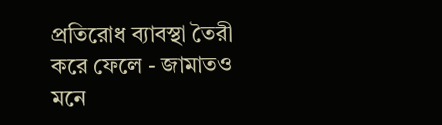প্রতিরোধ ব্যাবস্থা তৈরী করে ফেলে - জামাতও মনে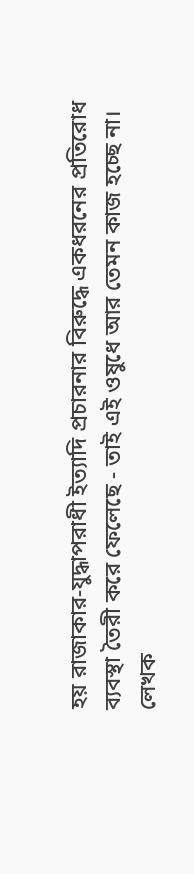হয় রাজাকার-যুদ্ধাপরাধী ইত্যাদি প্রচারনার বিরুদ্ধে একধরনের প্রতিরোধ ব্যবস্থা তৈরী করে ফেলেছে - তাই এই ওষুধে আর তেমন কাজ হচ্ছে না।
লেখক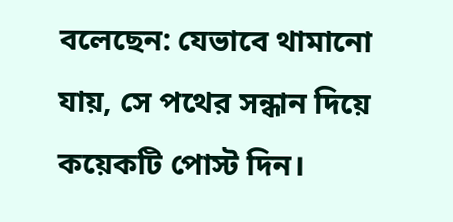বলেছেন: যেভাবে থামানো যায়, সে পথের সন্ধান দিয়ে কয়েকটি পোস্ট দিন।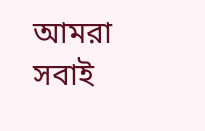আমরা সবাই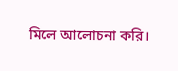মিলে আলোচনা করি।